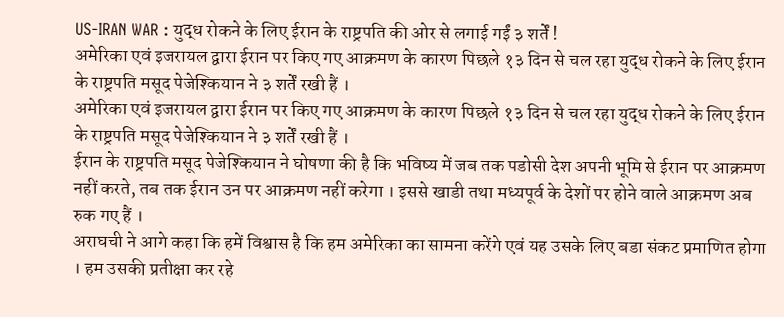US-IRAN WAR : युद्ध रोकने के लिए ईरान के राष्ट्रपति की ओर से लगाई गईं ३ शर्तें !
अमेरिका एवं इजरायल द्वारा ईरान पर किए गए आक्रमण के कारण पिछले १३ दिन से चल रहा युद्ध रोकने के लिए ईरान के राष्ट्रपति मसूद पेजेश्कियान ने ३ शर्तें रखी हैं ।
अमेरिका एवं इजरायल द्वारा ईरान पर किए गए आक्रमण के कारण पिछले १३ दिन से चल रहा युद्ध रोकने के लिए ईरान के राष्ट्रपति मसूद पेजेश्कियान ने ३ शर्तें रखी हैं ।
ईरान के राष्ट्रपति मसूद पेजेश्कियान ने घोषणा की है कि भविष्य में जब तक पडोसी देश अपनी भूमि से ईरान पर आक्रमण नहीं करते, तब तक ईरान उन पर आक्रमण नहीं करेगा । इससे खाडी तथा मध्यपूर्व के देशों पर होने वाले आक्रमण अब रुक गए हैं ।
अराघची ने आगे कहा कि हमें विश्वास है कि हम अमेरिका का सामना करेंगे एवं यह उसके लिए बडा संकट प्रमाणित होगा । हम उसकी प्रतीक्षा कर रहे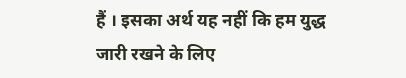हैं । इसका अर्थ यह नहीं कि हम युद्ध जारी रखने के लिए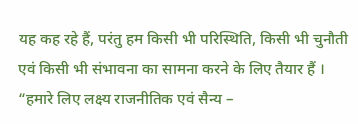यह कह रहे हैं, परंतु हम किसी भी परिस्थिति, किसी भी चुनौती एवं किसी भी संभावना का सामना करने के लिए तैयार हैं ।
“हमारे लिए लक्ष्य राजनीतिक एवं सैन्य –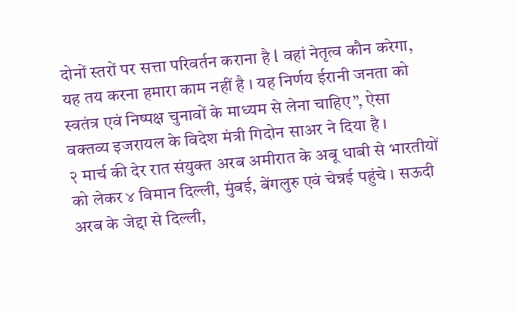दोनों स्तरों पर सत्ता परिवर्तन कराना है l वहां नेतृत्व कौन करेगा, यह तय करना हमारा काम नहीं है । यह निर्णय ईरानी जनता को स्वतंत्र एवं निष्पक्ष चुनावों के माध्यम से लेना चाहिए”, ऐसा वक्तव्य इजरायल के विदेश मंत्री गिदोन साअर ने दिया है ।
२ मार्च की देर रात संयुक्त अरब अमीरात के अबू धाबी से भारतीयों को लेकर ४ विमान दिल्ली, मुंबई, बेंगलुरु एवं चेन्नई पहुंचे । सऊदी अरब के जेद्दा से दिल्ली,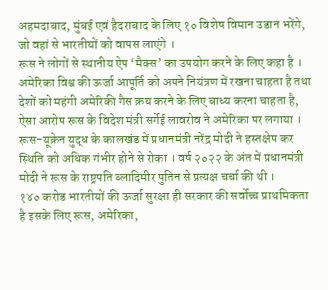अहमदाबाद, मुंबई एवं हैदराबाद के लिए १० विशेष विमान उडान भरेंगे, जो वहां से भारतीयों को वापस लाएंगे ।
रूस ने लोगों से स्थानीय ऐप ‘मैक्स’ का उपयोग करने के लिए कहा है ।
अमेरिका विश्व की ऊर्जा आपूर्ति को अपने नियंत्रण में रखना चाहता है तथा देशों को महंगी अमेरिकी गैस क्रय करने के लिए बाध्य करना चाहता है, ऐसा आरोप रूस के विदेश मंत्री सर्गेई लावरोव ने अमेरिका पर लगाया ।
रूस-यूक्रेन युद्ध के कालखंड में प्रधानमंत्री नरेंद्र मोदी ने हस्तक्षेप कर स्थिति को अधिक गंभीर होने से रोका । वर्ष २०२२ के अंत में प्रधानमंत्री मोदी ने रूस के राष्ट्रपति व्लादिमीर पुतिन से प्रत्यक्ष चर्चा की थी ।
१४० करोड भारतीयों की ऊर्जा सुरक्षा ही सरकार की सर्वोच्च प्राथमिकता है इसके लिए रूस, अमेरिका,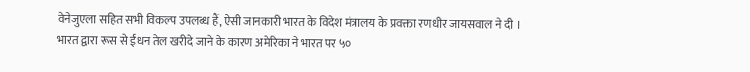वेनेजुएला सहित सभी विकल्प उपलब्ध हैं, ऐसी जानकारी भारत के विदेश मंत्रालय के प्रवक्ता रणधीर जायसवाल ने दी ।
भारत द्वारा रूस से ईंधन तेल खरीदे जाने के कारण अमेरिका ने भारत पर ५०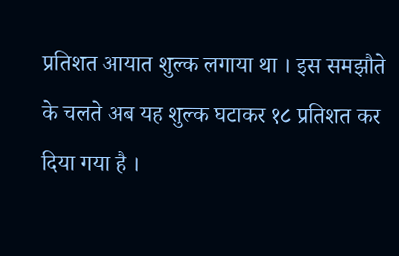प्रतिशत आयात शुल्क लगाया था । इस समझौते के चलते अब यह शुल्क घटाकर १८ प्रतिशत कर दिया गया है ।